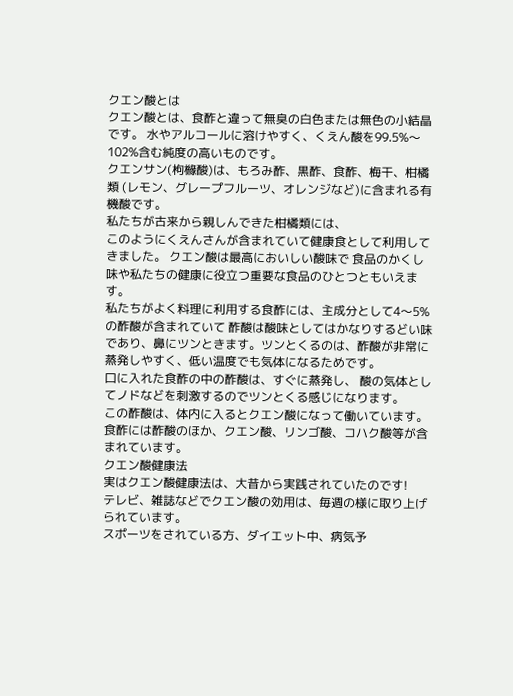クエン酸とは
クエン酸とは、食酢と違って無臭の白色または無色の小結晶です。 水やアルコールに溶けやすく、くえん酸を99.5%〜102%含む純度の高いものです。
クエンサン(枸櫞酸)は、もろみ酢、黒酢、食酢、梅干、柑橘類 (レモン、グレープフルーツ、オレンジなど)に含まれる有機酸です。
私たちが古来から親しんできた柑橘類には、
このようにくえんさんが含まれていて健康食として利用してきました。 クエン酸は最高においしい酸味で 食品のかくし味や私たちの健康に役立つ重要な食品のひとつともいえます。
私たちがよく料理に利用する食酢には、主成分として4〜5%の酢酸が含まれていて 酢酸は酸味としてはかなりするどい味であり、鼻にツンときます。ツンとくるのは、酢酸が非常に蒸発しやすく、低い温度でも気体になるためです。
口に入れた食酢の中の酢酸は、すぐに蒸発し、 酸の気体としてノドなどを刺激するのでツンとくる感じになります。
この酢酸は、体内に入るとクエン酸になって働いています。
食酢には酢酸のほか、クエン酸、リンゴ酸、コハク酸等が含まれています。
クエン酸健康法
実はクエン酸健康法は、大昔から実践されていたのです!
テレビ、雑誌などでクエン酸の効用は、毎週の様に取り上げられています。
スポーツをされている方、ダイエット中、病気予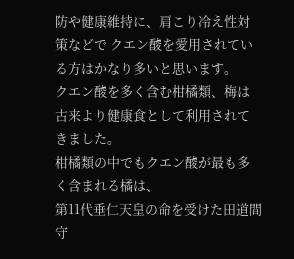防や健康維持に、肩こり冷え性対策などで クエン酸を愛用されている方はかなり多いと思います。
クエン酸を多く含む柑橘類、梅は古来より健康食として利用されてきました。
柑橘類の中でもクエン酸が最も多く含まれる橘は、
第11代垂仁天皇の命を受けた田道間守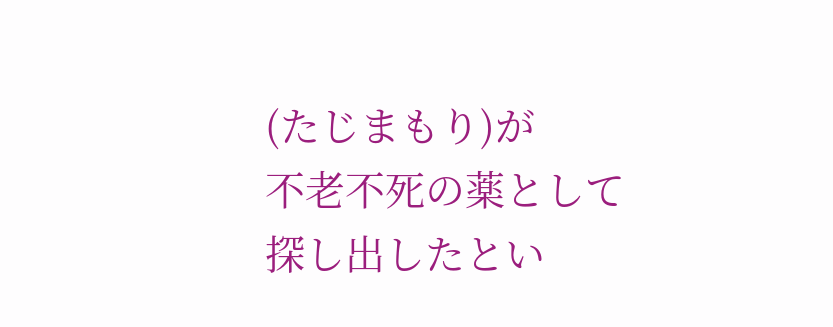(たじまもり)が
不老不死の薬として探し出したとい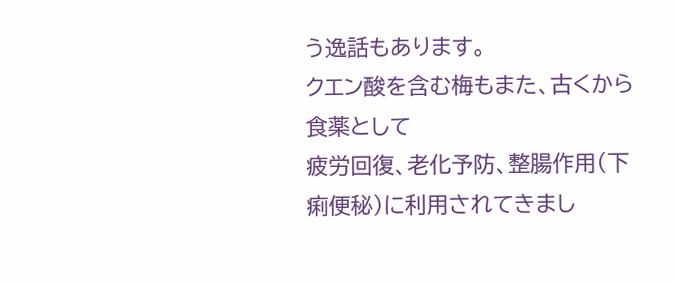う逸話もあります。
クエン酸を含む梅もまた、古くから食薬として
疲労回復、老化予防、整腸作用(下痢便秘)に利用されてきまし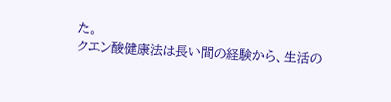た。
クエン酸健康法は長い間の経験から、生活の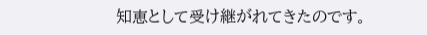知恵として受け継がれてきたのです。